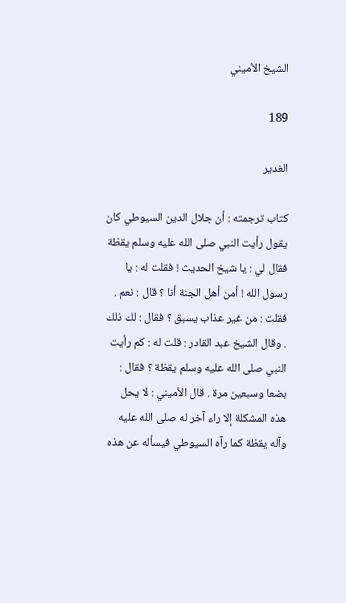الشيخ الأميني

189

الغدير

كتاب ترجمته : أن جلال الدين السيوطي كان يقول رأيت النبي صلى الله عليه وسلم يقظة فقال لي : يا شيخ الحديث ! فقلت له : يا رسول الله ! أمن أهل الجنة أنا ؟ قال : نعم . فقلت : من غير عذاب يسبق ؟ فقال : لك ذلك . وقال الشيخ عبد القادر : قلت له : كم رأيت النبي صلى الله عليه وسلم يقظة ؟ فقال : بضعا وسبعين مرة . قال الأميني : لا يحل هذه المشكلة إلا راء آخر له صلى الله عليه وآله يقظة كما رآه السيوطي فيسأله عن هذه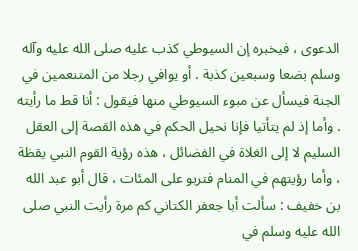الدعوى ، فيخبره إن السيوطي كذب عليه صلى الله عليه وآله وسلم بضعا وسبعين كذبة . أو يوافي رجلا من المتنعمين في الجنة فيسأل عن مبوء السيوطي منها فيقول : أنا قط ما رأيته . وأما إذ لم يتأتيا فإنا نحيل الحكم في هذه القصة إلى العقل السليم لا إلى الغلاة في الفضائل ، هذه رؤية القوم النبي يقظة ، وأما رؤيتهم في المنام فتربو على المئات ، قال أبو عبد الله بن خفيف : سألت أبا جعفر الكتاني كم مرة رأيت النبي صلى الله عليه وسلم في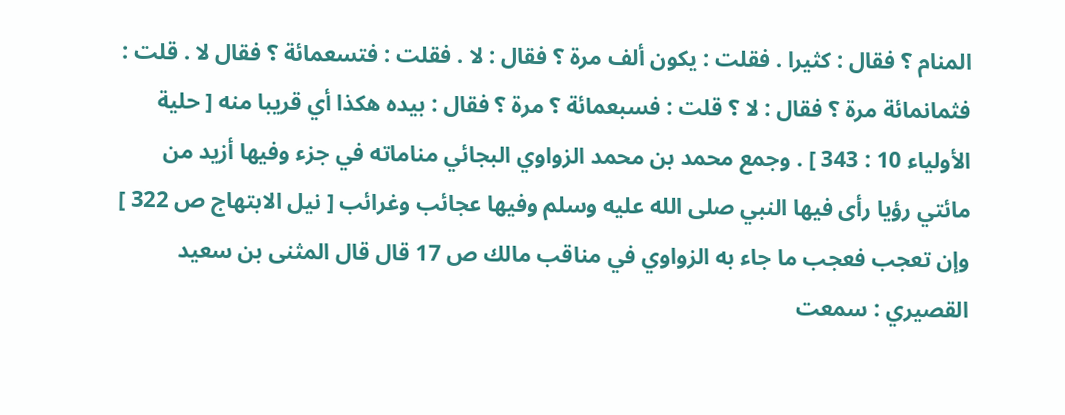المنام ؟ فقال : كثيرا . فقلت : يكون ألف مرة ؟ فقال : لا . فقلت : فتسعمائة ؟ فقال لا . قلت : فثمانمائة مرة ؟ فقال : لا ؟ قلت : فسبعمائة ؟ مرة ؟ فقال : بيده هكذا أي قريبا منه [ حلية الأولياء 10 : 343 ] . وجمع محمد بن محمد الزواوي البجائي مناماته في جزء وفيها أزيد من مائتي رؤيا رأى فيها النبي صلى الله عليه وسلم وفيها عجائب وغرائب [ نيل الابتهاج ص 322 ] وإن تعجب فعجب ما جاء به الزواوي في مناقب مالك ص 17 قال قال المثنى بن سعيد القصيري : سمعت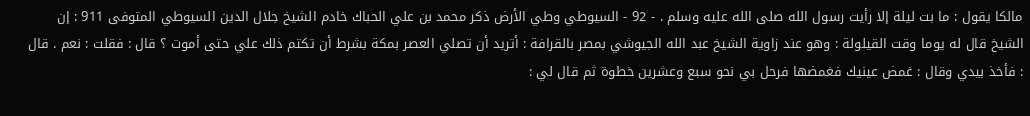مالكا يقول : ما بت ليلة إلا رأيت رسول الله صلى الله عليه وسلم . - 92 - السيوطي وطي الأرض ذكر محمد بن علي الحباك خادم الشيخ جلال الدين السيوطي المتوفى 911 : إن الشيخ قال له يوما وقت القيلولة : وهو عند زاوية الشيخ عبد الله الجيوشي بمصر بالقرافة : أتريد أن تصلي العصر بمكة بشرط أن تكتم ذلك علي حتى أموت ؟ قال : فقلت : نعم . قال : فأخذ بيدي وقال : غمض عينيك فغمضها فرحل بي نحو سبع وعشرين خطوة ثم قال لي :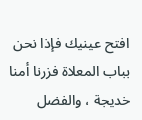افتح عينيك فإذا نحن بباب المعلاة فزرنا أمنا خديجة ، والفضل